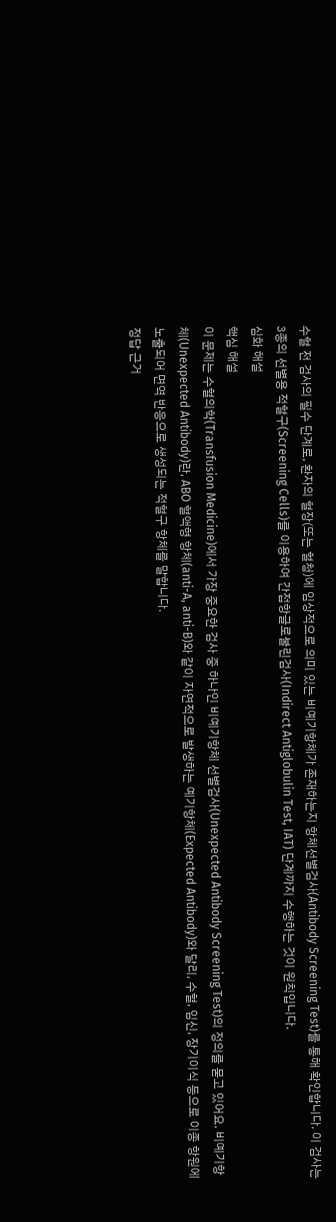수혈 전 검사의 필수 단계로, 환자의 혈장(또는 혈청)에 임상적으로 의미 있는 비예기항체가 존재하는지 항체선별검사(Antibody Screening Test)를 통해 확인합니다. 이 검사는 3종의 선별용 적혈구(Screening Cells)를 이용하여 간접항글로불린검사(Indirect Antiglobulin Test, IAT) 단계까지 수행하는 것이 원칙입니다.
심화 해설
핵심 해설
이 문제는 수혈의학(Transfusion Medicine)에서 가장 중요한 검사 중 하나인 비예기항체 선별검사(Unexpected Antibody Screening Test)의 정의를 묻고 있어요. 비예기항체(Unexpected Antibody)란, ABO 혈액형 항체(anti-A, anti-B)와 같이 자연적으로 발생하는 예기항체(Expected Antibody)와 달리, 수혈, 임신, 장기이식 등으로 이종 항원에 노출되어 면역 반응으로 생성되는 적혈구 항체를 말합니다.
정답 근거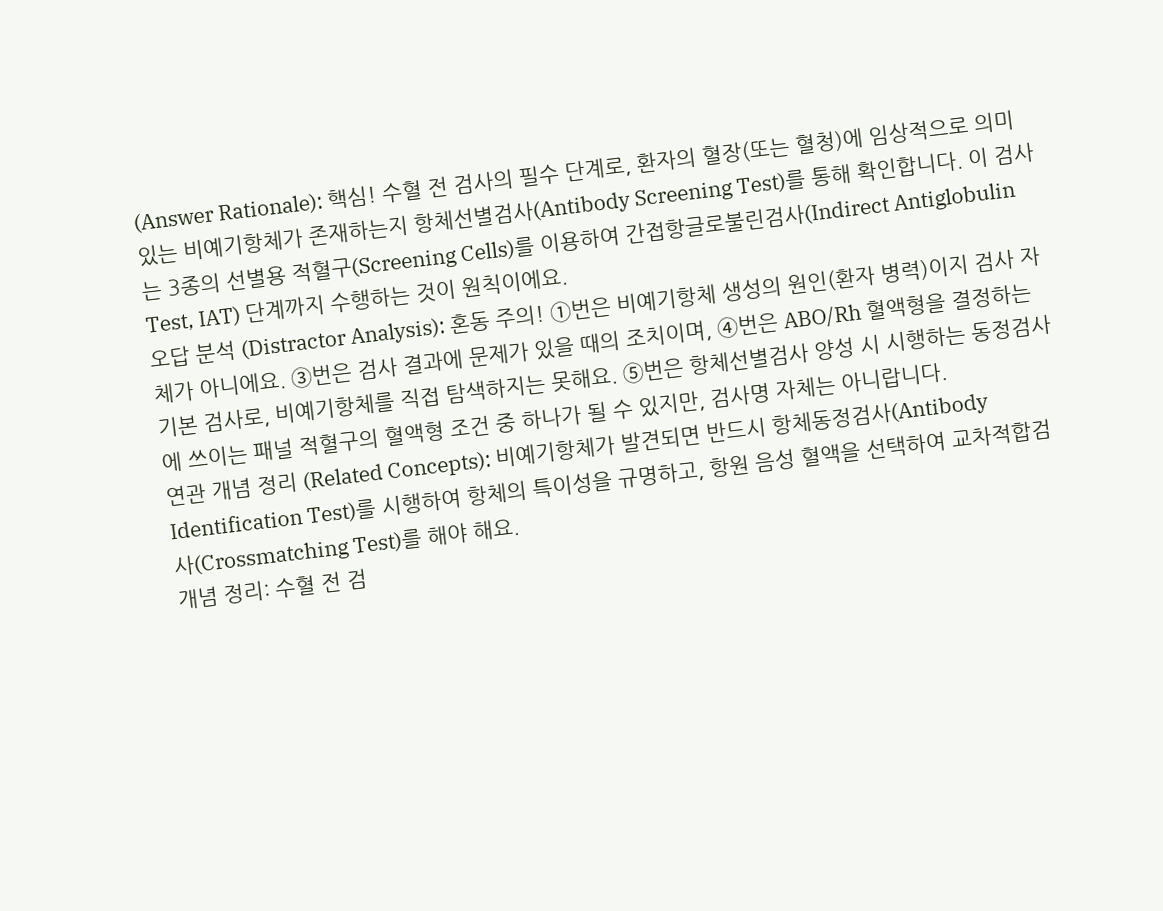(Answer Rationale): 핵심! 수혈 전 검사의 필수 단계로, 환자의 혈장(또는 혈청)에 임상적으로 의미 있는 비예기항체가 존재하는지 항체선별검사(Antibody Screening Test)를 통해 확인합니다. 이 검사는 3종의 선별용 적혈구(Screening Cells)를 이용하여 간접항글로불린검사(Indirect Antiglobulin Test, IAT) 단계까지 수행하는 것이 원칙이에요.
오답 분석 (Distractor Analysis): 혼동 주의! ①번은 비예기항체 생성의 원인(환자 병력)이지 검사 자체가 아니에요. ③번은 검사 결과에 문제가 있을 때의 조치이며, ④번은 ABO/Rh 혈액형을 결정하는 기본 검사로, 비예기항체를 직접 탐색하지는 못해요. ⑤번은 항체선별검사 양성 시 시행하는 동정검사에 쓰이는 패널 적혈구의 혈액형 조건 중 하나가 될 수 있지만, 검사명 자체는 아니랍니다.
연관 개념 정리 (Related Concepts): 비예기항체가 발견되면 반드시 항체동정검사(Antibody Identification Test)를 시행하여 항체의 특이성을 규명하고, 항원 음성 혈액을 선택하여 교차적합검사(Crossmatching Test)를 해야 해요.
개념 정리: 수혈 전 검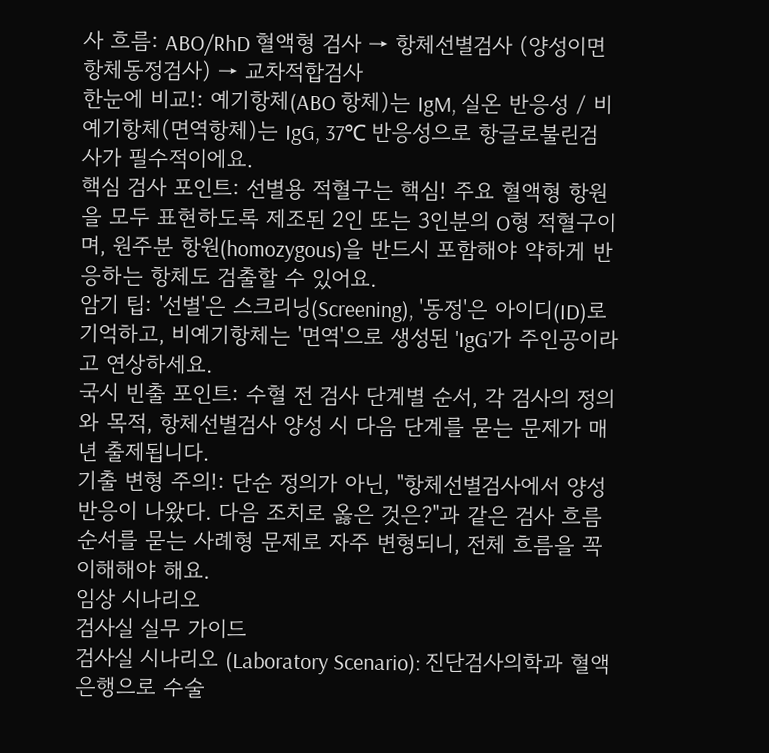사 흐름: ABO/RhD 혈액형 검사 → 항체선별검사 (양성이면 항체동정검사) → 교차적합검사
한눈에 비교!: 예기항체(ABO 항체)는 IgM, 실온 반응성 / 비예기항체(면역항체)는 IgG, 37℃ 반응성으로 항글로불린검사가 필수적이에요.
핵심 검사 포인트: 선별용 적혈구는 핵심! 주요 혈액형 항원을 모두 표현하도록 제조된 2인 또는 3인분의 O형 적혈구이며, 원주분 항원(homozygous)을 반드시 포함해야 약하게 반응하는 항체도 검출할 수 있어요.
암기 팁: '선별'은 스크리닝(Screening), '동정'은 아이디(ID)로 기억하고, 비예기항체는 '면역'으로 생성된 'IgG'가 주인공이라고 연상하세요.
국시 빈출 포인트: 수혈 전 검사 단계별 순서, 각 검사의 정의와 목적, 항체선별검사 양성 시 다음 단계를 묻는 문제가 매년 출제됩니다.
기출 변형 주의!: 단순 정의가 아닌, "항체선별검사에서 양성 반응이 나왔다. 다음 조치로 옳은 것은?"과 같은 검사 흐름 순서를 묻는 사례형 문제로 자주 변형되니, 전체 흐름을 꼭 이해해야 해요.
임상 시나리오
검사실 실무 가이드
검사실 시나리오 (Laboratory Scenario): 진단검사의학과 혈액은행으로 수술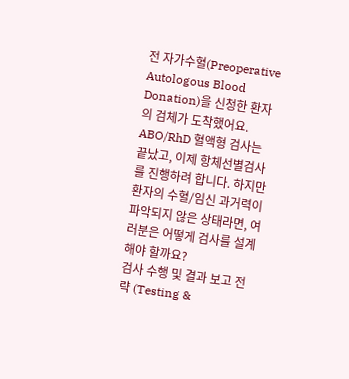전 자가수혈(Preoperative Autologous Blood Donation)을 신청한 환자의 검체가 도착했어요. ABO/RhD 혈액형 검사는 끝났고, 이제 항체선별검사를 진행하려 합니다. 하지만 환자의 수혈/임신 과거력이 파악되지 않은 상태라면, 여러분은 어떻게 검사를 설계해야 할까요?
검사 수행 및 결과 보고 전략 (Testing &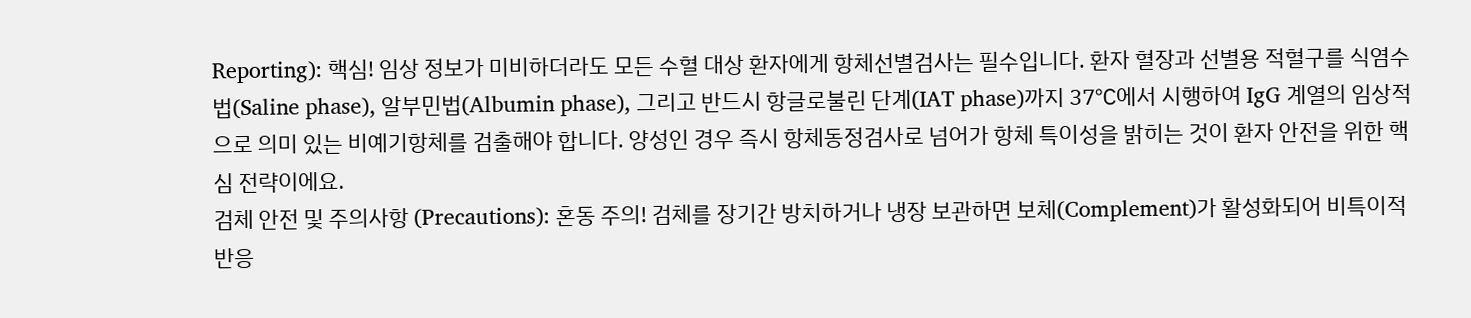Reporting): 핵심! 임상 정보가 미비하더라도 모든 수혈 대상 환자에게 항체선별검사는 필수입니다. 환자 혈장과 선별용 적혈구를 식염수법(Saline phase), 알부민법(Albumin phase), 그리고 반드시 항글로불린 단계(IAT phase)까지 37℃에서 시행하여 IgG 계열의 임상적으로 의미 있는 비예기항체를 검출해야 합니다. 양성인 경우 즉시 항체동정검사로 넘어가 항체 특이성을 밝히는 것이 환자 안전을 위한 핵심 전략이에요.
검체 안전 및 주의사항 (Precautions): 혼동 주의! 검체를 장기간 방치하거나 냉장 보관하면 보체(Complement)가 활성화되어 비특이적 반응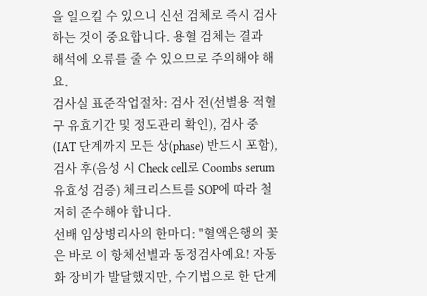을 일으킬 수 있으니 신선 검체로 즉시 검사하는 것이 중요합니다. 용혈 검체는 결과 해석에 오류를 줄 수 있으므로 주의해야 해요.
검사실 표준작업절차: 검사 전(선별용 적혈구 유효기간 및 정도관리 확인), 검사 중(IAT 단계까지 모든 상(phase) 반드시 포함), 검사 후(음성 시 Check cell로 Coombs serum 유효성 검증) 체크리스트를 SOP에 따라 철저히 준수해야 합니다.
선배 임상병리사의 한마디: "혈액은행의 꽃은 바로 이 항체선별과 동정검사예요! 자동화 장비가 발달했지만, 수기법으로 한 단계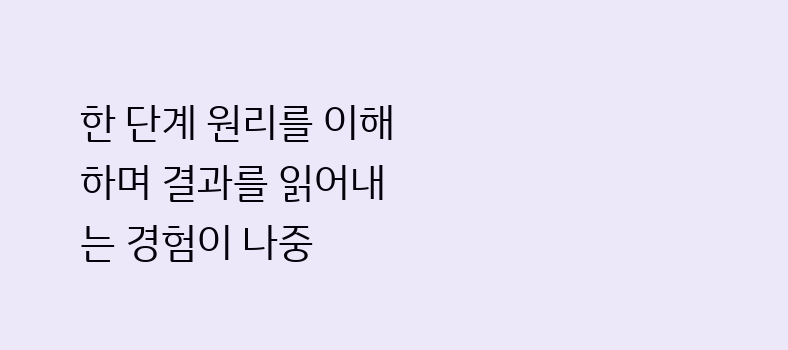한 단계 원리를 이해하며 결과를 읽어내는 경험이 나중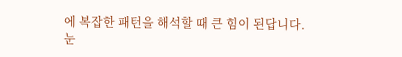에 복잡한 패턴을 해석할 때 큰 힘이 된답니다. 눈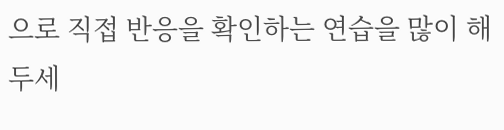으로 직접 반응을 확인하는 연습을 많이 해두세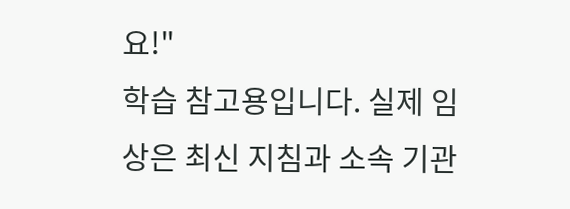요!"
학습 참고용입니다. 실제 임상은 최신 지침과 소속 기관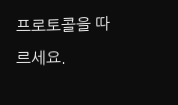프로토콜을 따르세요.